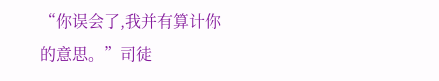“你误会了,我并有算计你的意思。”司徒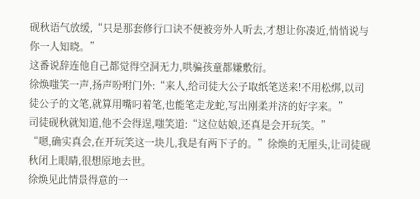砚秋语气放缓,“只是那套修行口诀不便被旁外人听去,才想让你凑近,悄悄说与你一人知晓。”
这番说辞连他自己都觉得空洞无力,哄骗孩童都嫌敷衍。
徐焕嗤笑一声,扬声吩咐门外:“来人,给司徒大公子取纸笔送来!不用松绑,以司徒公子的文笔,就算用嘴叼着笔,也能笔走龙蛇,写出刚柔并济的好字来。”
司徒砚秋就知道,他不会得逞,嗤笑道:“这位姑娘,还真是会开玩笑。”
“嗯,确实真会,在开玩笑这一块儿,我是有两下子的。”徐焕的无厘头,让司徒砚秋闭上眼睛,很想原地去世。
徐焕见此情景得意的一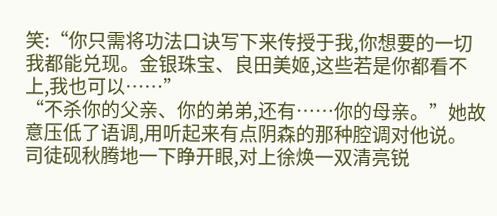笑:“你只需将功法口诀写下来传授于我,你想要的一切我都能兑现。金银珠宝、良田美姬,这些若是你都看不上,我也可以……”
“不杀你的父亲、你的弟弟,还有……你的母亲。”她故意压低了语调,用听起来有点阴森的那种腔调对他说。
司徒砚秋腾地一下睁开眼,对上徐焕一双清亮锐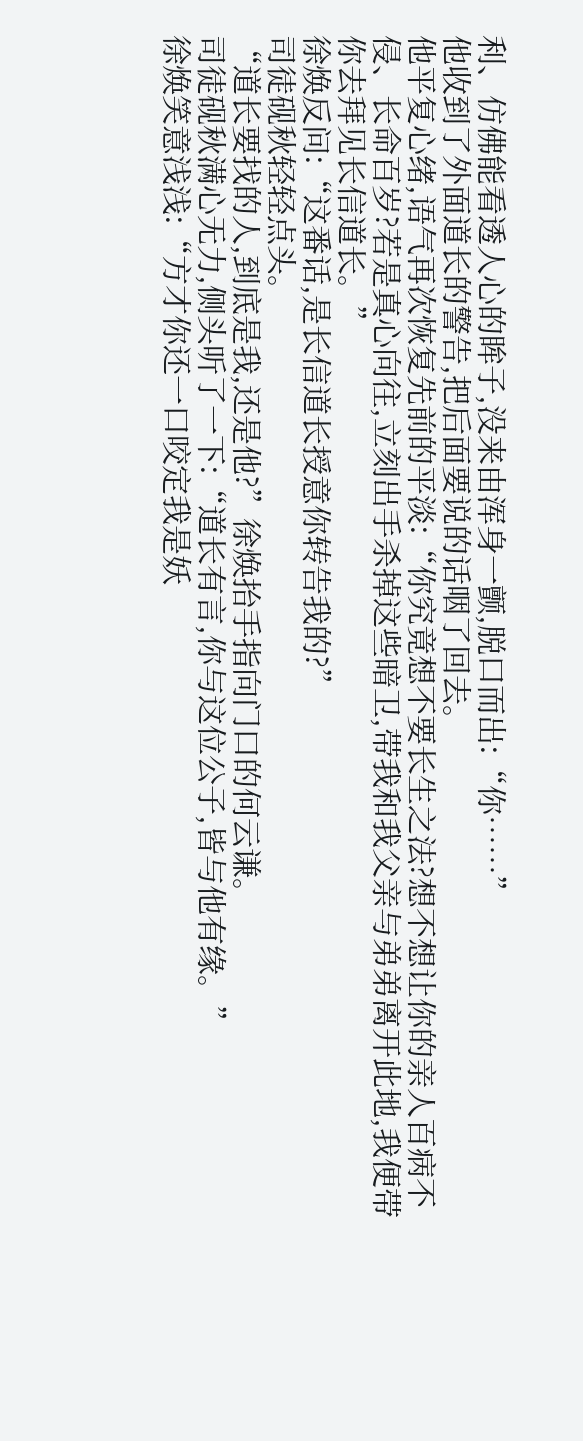利、仿佛能看透人心的眸子,没来由浑身一颤,脱口而出:“你……”
他收到了外面道长的警告,把后面要说的话咽了回去。
他平复心绪,语气再次恢复先前的平淡:“你究竟想不要长生之法?想不想让你的亲人百病不侵、长命百岁?若是真心向往,立刻出手杀掉这些暗卫,带我和我父亲与弟弟离开此地,我便带你去拜见长信道长。”
徐焕反问:“这番话,是长信道长授意你转告我的?”
司徒砚秋轻轻点头。
“道长要找的人,到底是我,还是他?”徐焕抬手指向门口的何云谦。
司徒砚秋满心无力,侧头听了一下:“道长有言,你与这位公子,皆与他有缘。”
徐焕笑意浅浅:“方才你还一口咬定我是妖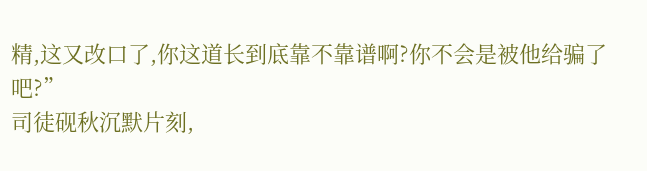精,这又改口了,你这道长到底靠不靠谱啊?你不会是被他给骗了吧?”
司徒砚秋沉默片刻,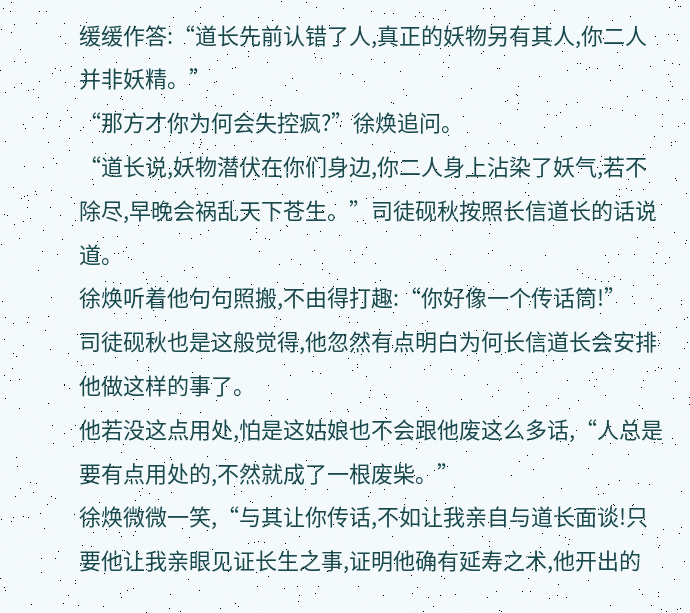缓缓作答:“道长先前认错了人,真正的妖物另有其人,你二人并非妖精。”
“那方才你为何会失控疯?”徐焕追问。
“道长说,妖物潜伏在你们身边,你二人身上沾染了妖气,若不除尽,早晚会祸乱天下苍生。”司徒砚秋按照长信道长的话说道。
徐焕听着他句句照搬,不由得打趣:“你好像一个传话筒!”
司徒砚秋也是这般觉得,他忽然有点明白为何长信道长会安排他做这样的事了。
他若没这点用处,怕是这姑娘也不会跟他废这么多话,“人总是要有点用处的,不然就成了一根废柴。”
徐焕微微一笑,“与其让你传话,不如让我亲自与道长面谈!只要他让我亲眼见证长生之事,证明他确有延寿之术,他开出的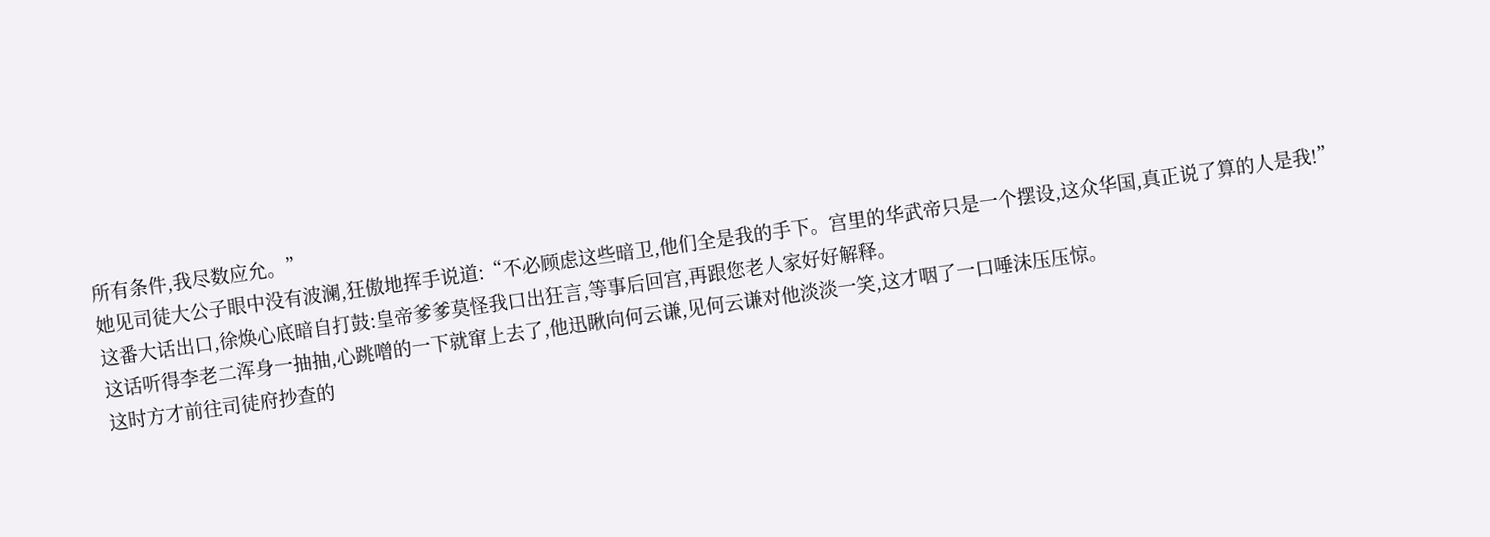所有条件,我尽数应允。”
她见司徒大公子眼中没有波澜,狂傲地挥手说道:“不必顾虑这些暗卫,他们全是我的手下。宫里的华武帝只是一个摆设,这众华国,真正说了算的人是我!”
这番大话出口,徐焕心底暗自打鼓:皇帝爹爹莫怪我口出狂言,等事后回宫,再跟您老人家好好解释。
这话听得李老二浑身一抽抽,心跳噌的一下就窜上去了,他迅瞅向何云谦,见何云谦对他淡淡一笑,这才咽了一口唾沫压压惊。
这时方才前往司徒府抄查的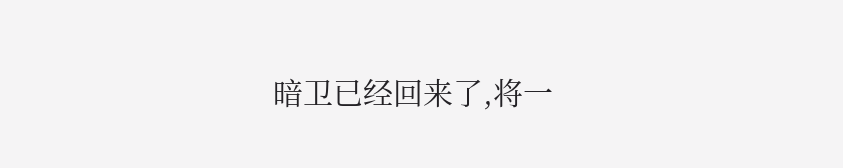暗卫已经回来了,将一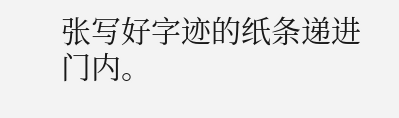张写好字迹的纸条递进门内。